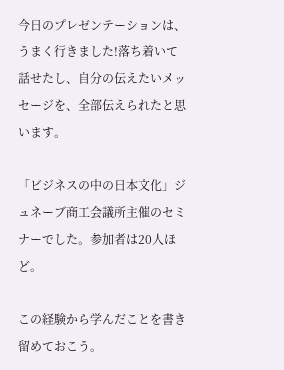今日のプレゼンテーションは、うまく行きました!落ち着いて話せたし、自分の伝えたいメッセージを、全部伝えられたと思います。

「ビジネスの中の日本文化」ジュネーブ商工会議所主催のセミナーでした。参加者は20人ほど。

この経験から学んだことを書き留めておこう。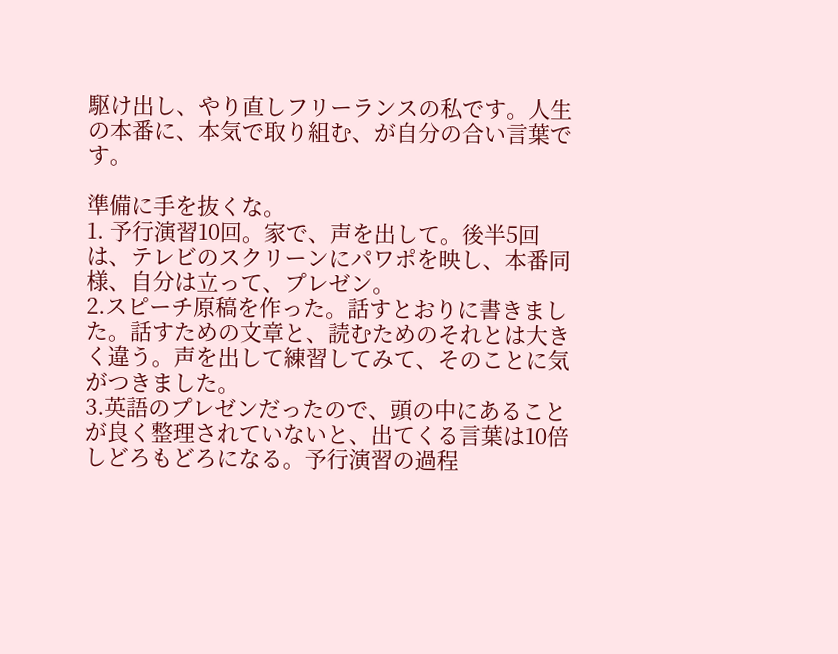駆け出し、やり直しフリーランスの私です。人生の本番に、本気で取り組む、が自分の合い言葉です。

準備に手を抜くな。
1. 予行演習10回。家で、声を出して。後半5回は、テレビのスクリーンにパワポを映し、本番同様、自分は立って、プレゼン。
2.スピーチ原稿を作った。話すとおりに書きました。話すための文章と、読むためのそれとは大きく違う。声を出して練習してみて、そのことに気がつきました。
3.英語のプレゼンだったので、頭の中にあることが良く整理されていないと、出てくる言葉は10倍しどろもどろになる。予行演習の過程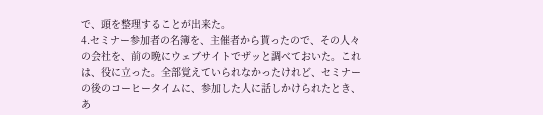で、頭を整理することが出来た。
4.セミナー参加者の名簿を、主催者から貰ったので、その人々の会社を、前の晩にウェブサイトでザッと調べておいた。これは、役に立った。全部覚えていられなかったけれど、セミナーの後のコーヒータイムに、参加した人に話しかけられたとき、あ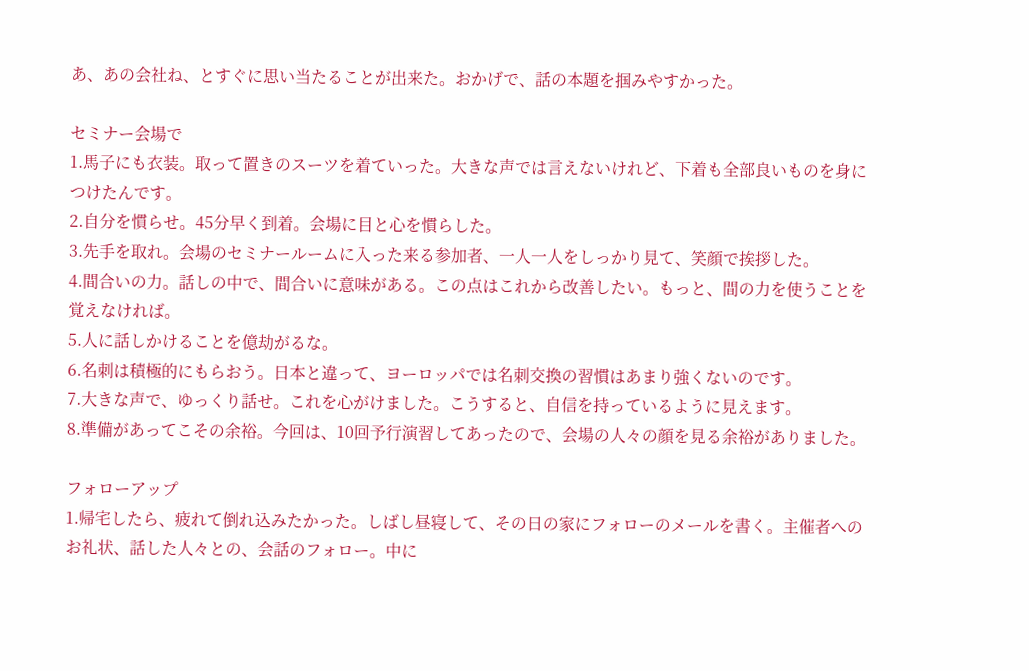あ、あの会社ね、とすぐに思い当たることが出来た。おかげで、話の本題を掴みやすかった。

セミナー会場で
1.馬子にも衣装。取って置きのスーツを着ていった。大きな声では言えないけれど、下着も全部良いものを身につけたんです。
2.自分を慣らせ。45分早く到着。会場に目と心を慣らした。
3.先手を取れ。会場のセミナールームに入った来る参加者、一人一人をしっかり見て、笑顔で挨拶した。
4.間合いの力。話しの中で、間合いに意味がある。この点はこれから改善したい。もっと、間の力を使うことを覚えなければ。
5.人に話しかけることを億劫がるな。
6.名刺は積極的にもらおう。日本と違って、ヨーロッパでは名刺交換の習慣はあまり強くないのです。
7.大きな声で、ゆっくり話せ。これを心がけました。こうすると、自信を持っているように見えます。
8.準備があってこその余裕。今回は、10回予行演習してあったので、会場の人々の顔を見る余裕がありました。

フォローアップ
1.帰宅したら、疲れて倒れ込みたかった。しばし昼寝して、その日の家にフォローのメールを書く。主催者へのお礼状、話した人々との、会話のフォロー。中に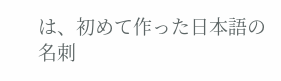は、初めて作った日本語の名刺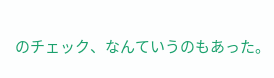のチェック、なんていうのもあった。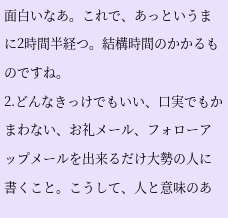面白いなあ。これで、あっというまに2時間半経つ。結構時間のかかるものですね。
2.どんなきっけでもいい、口実でもかまわない、お礼メール、フォローアップメールを出来るだけ大勢の人に書くこと。こうして、人と意味のあ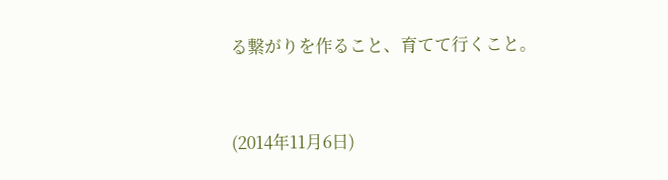る繋がりを作ること、育てて行くこと。


(2014年11月6日)